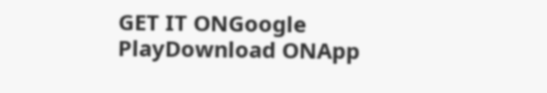GET IT ONGoogle PlayDownload ONApp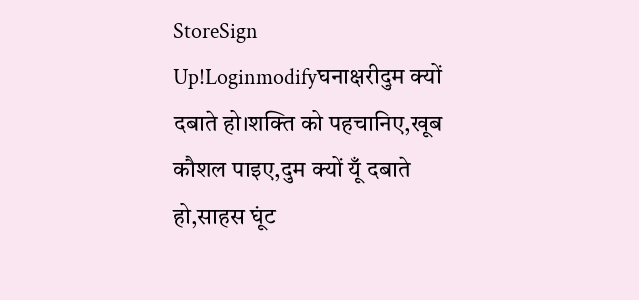StoreSign Up!Loginmodifyघनाक्षरीदुम क्यों दबाते हो।शक्ति को पहचानिए,खूब कौशल पाइए,दुम क्यों यूँ दबाते हो,साहस घूंट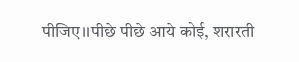पीजिए।।पीछे पीछे आये कोई, शरारती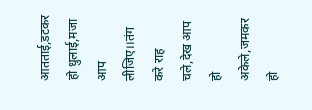आतताई,डटकर हो धुलाई,मजा आप लीजिए।।तंग करे राह चले,देख आप हो अकेले,जमकर हो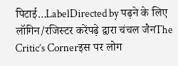पिटाई...LabelDirected by पढ़ने के लिए लॉगिन/रजिस्टर करेंपढ़े द्वारा चंचल जैनThe Critic’s Cornerइस पर लोग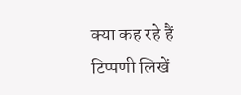क्या कह रहे हैं टिप्पणी लिखें